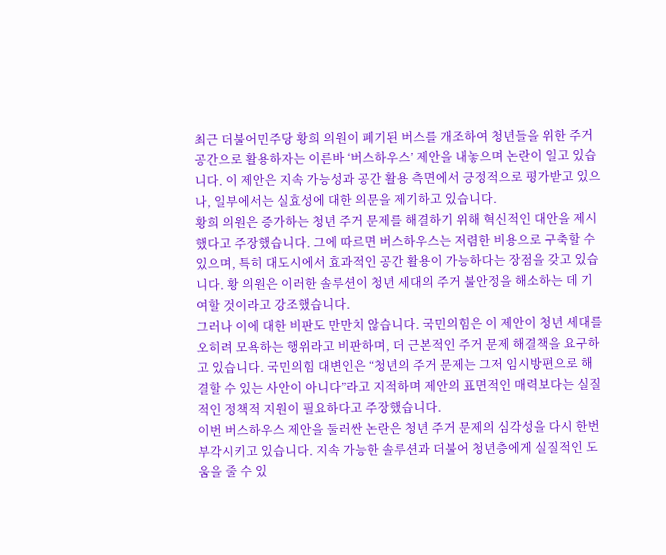최근 더불어민주당 황희 의원이 폐기된 버스를 개조하여 청년들을 위한 주거 공간으로 활용하자는 이른바 ‘버스하우스’ 제안을 내놓으며 논란이 일고 있습니다. 이 제안은 지속 가능성과 공간 활용 측면에서 긍정적으로 평가받고 있으나, 일부에서는 실효성에 대한 의문을 제기하고 있습니다.
황희 의원은 증가하는 청년 주거 문제를 해결하기 위해 혁신적인 대안을 제시했다고 주장했습니다. 그에 따르면 버스하우스는 저렴한 비용으로 구축할 수 있으며, 특히 대도시에서 효과적인 공간 활용이 가능하다는 장점을 갖고 있습니다. 황 의원은 이러한 솔루션이 청년 세대의 주거 불안정을 해소하는 데 기여할 것이라고 강조했습니다.
그러나 이에 대한 비판도 만만치 않습니다. 국민의힘은 이 제안이 청년 세대를 오히려 모욕하는 행위라고 비판하며, 더 근본적인 주거 문제 해결책을 요구하고 있습니다. 국민의힘 대변인은 “청년의 주거 문제는 그저 임시방편으로 해결할 수 있는 사안이 아니다”라고 지적하며 제안의 표면적인 매력보다는 실질적인 정책적 지원이 필요하다고 주장했습니다.
이번 버스하우스 제안을 둘러싼 논란은 청년 주거 문제의 심각성을 다시 한번 부각시키고 있습니다. 지속 가능한 솔루션과 더불어 청년층에게 실질적인 도움을 줄 수 있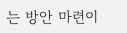는 방안 마련이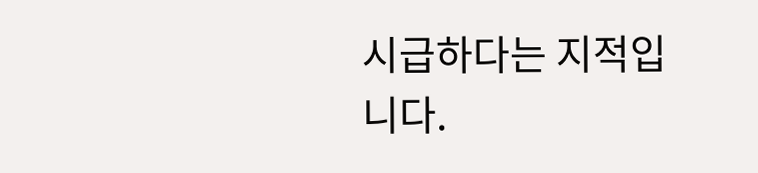시급하다는 지적입니다.